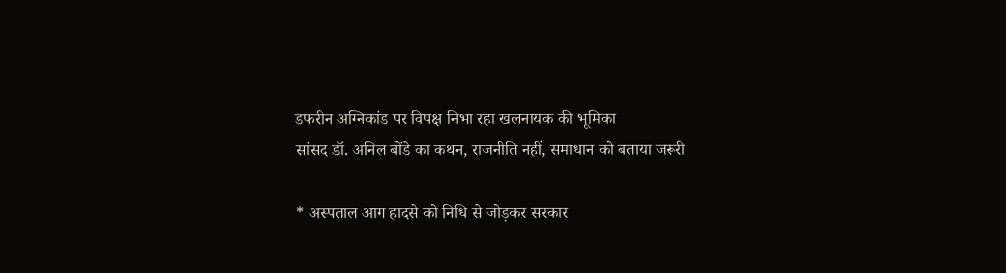डफरीन अग्निकांड पर विपक्ष निभा रहा खलनायक की भूमिका
सांसद डॉ. अनिल बोंडे का कथन, राजनीति नहीं, समाधान को बताया जरूरी

* अस्पताल आग हादसे को निधि से जोड़कर सरकार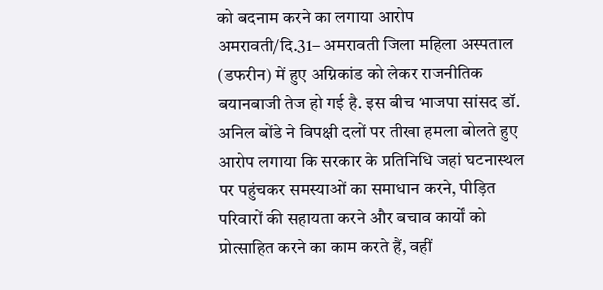को बदनाम करने का लगाया आरोप
अमरावती/दि.31– अमरावती जिला महिला अस्पताल (डफरीन) में हुए अग्निकांड को लेकर राजनीतिक बयानबाजी तेज हो गई है. इस बीच भाजपा सांसद डॉ. अनिल बोंडे ने विपक्षी दलों पर तीखा हमला बोलते हुए आरोप लगाया कि सरकार के प्रतिनिधि जहां घटनास्थल पर पहुंचकर समस्याओं का समाधान करने, पीड़ित परिवारों की सहायता करने और बचाव कार्यों को प्रोत्साहित करने का काम करते हैं, वहीं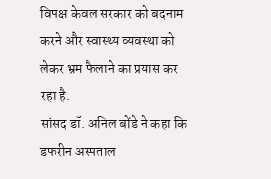विपक्ष केवल सरकार को बदनाम करने और स्वास्थ्य व्यवस्था को लेकर भ्रम फैलाने का प्रयास कर रहा है.
सांसद डॉ. अनिल बोंडे ने कहा कि डफरीन अस्पताल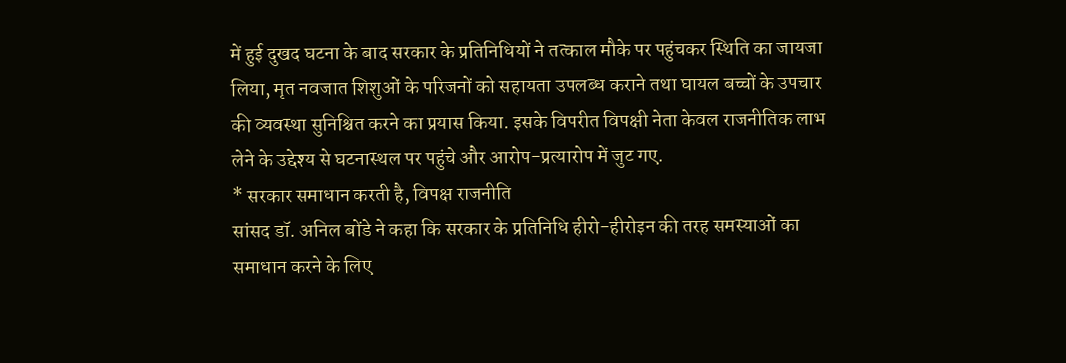में हुई दुखद घटना के बाद सरकार के प्रतिनिधियों ने तत्काल मौके पर पहुंचकर स्थिति का जायजा लिया, मृत नवजात शिशुओं के परिजनों को सहायता उपलब्ध कराने तथा घायल बच्चों के उपचार की व्यवस्था सुनिश्चित करने का प्रयास किया. इसके विपरीत विपक्षी नेता केवल राजनीतिक लाभ लेने के उद्देश्य से घटनास्थल पर पहुंचे और आरोप-प्रत्यारोप में जुट गए.
* सरकार समाधान करती है, विपक्ष राजनीति
सांसद डॉ. अनिल बोंडे ने कहा कि सरकार के प्रतिनिधि हीरो-हीरोइन की तरह समस्याओं का समाधान करने के लिए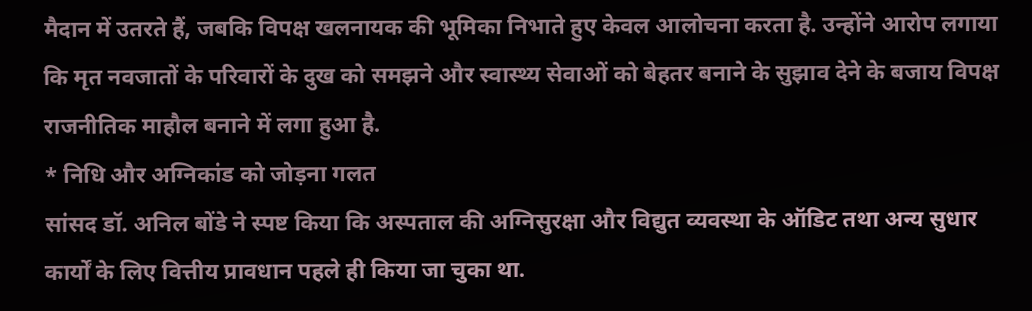मैदान में उतरते हैं, जबकि विपक्ष खलनायक की भूमिका निभाते हुए केवल आलोचना करता है. उन्होंने आरोप लगाया कि मृत नवजातों के परिवारों के दुख को समझने और स्वास्थ्य सेवाओं को बेहतर बनाने के सुझाव देने के बजाय विपक्ष राजनीतिक माहौल बनाने में लगा हुआ है.
* निधि और अग्निकांड को जोड़ना गलत
सांसद डॉ. अनिल बोंडे ने स्पष्ट किया कि अस्पताल की अग्निसुरक्षा और विद्युत व्यवस्था के ऑडिट तथा अन्य सुधार कार्यों के लिए वित्तीय प्रावधान पहले ही किया जा चुका था.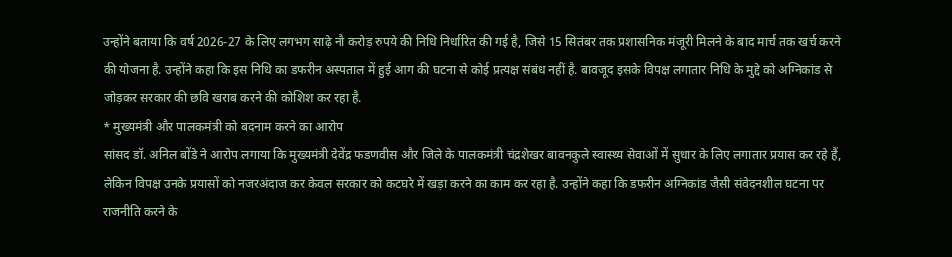उन्होंने बताया कि वर्ष 2026-27 के लिए लगभग साढ़े नौ करोड़ रुपये की निधि निर्धारित की गई है, जिसे 15 सितंबर तक प्रशासनिक मंजूरी मिलने के बाद मार्च तक खर्च करने की योजना है. उन्होंने कहा कि इस निधि का डफरीन अस्पताल में हुई आग की घटना से कोई प्रत्यक्ष संबंध नहीं है. बावजूद इसके विपक्ष लगातार निधि के मुद्दे को अग्निकांड से जोड़कर सरकार की छवि खराब करने की कोशिश कर रहा है.
* मुख्यमंत्री और पालकमंत्री को बदनाम करने का आरोप
सांसद डॉ. अनिल बोंडे ने आरोप लगाया कि मुख्यमंत्री देवेंद्र फडणवीस और जिले के पालकमंत्री चंद्रशेखर बावनकुले स्वास्थ्य सेवाओं में सुधार के लिए लगातार प्रयास कर रहे हैं, लेकिन विपक्ष उनके प्रयासों को नजरअंदाज कर केवल सरकार को कटघरे में खड़ा करने का काम कर रहा है. उन्होंने कहा कि डफरीन अग्निकांड जैसी संवेदनशील घटना पर राजनीति करने के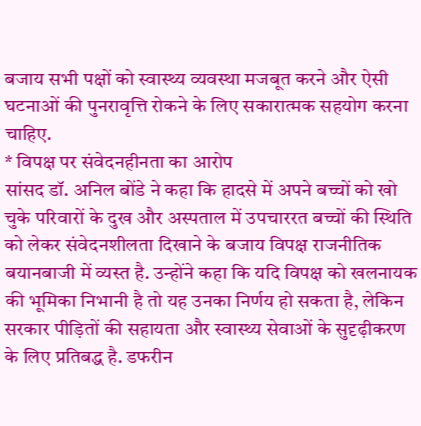बजाय सभी पक्षों को स्वास्थ्य व्यवस्था मजबूत करने और ऐसी घटनाओं की पुनरावृत्ति रोकने के लिए सकारात्मक सहयोग करना चाहिए.
* विपक्ष पर संवेदनहीनता का आरोप
सांसद डॉ. अनिल बोंडे ने कहा कि हादसे में अपने बच्चों को खो चुके परिवारों के दुख और अस्पताल में उपचाररत बच्चों की स्थिति को लेकर संवेदनशीलता दिखाने के बजाय विपक्ष राजनीतिक बयानबाजी में व्यस्त है. उन्होंने कहा कि यदि विपक्ष को खलनायक की भूमिका निभानी है तो यह उनका निर्णय हो सकता है, लेकिन सरकार पीड़ितों की सहायता और स्वास्थ्य सेवाओं के सुदृढ़ीकरण के लिए प्रतिबद्ध है. डफरीन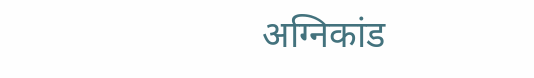अग्निकांड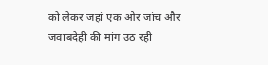को लेकर जहां एक ओर जांच और जवाबदेही की मांग उठ रही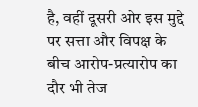है, वहीं दूसरी ओर इस मुद्दे पर सत्ता और विपक्ष के बीच आरोप-प्रत्यारोप का दौर भी तेज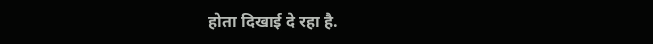होता दिखाई दे रहा है.